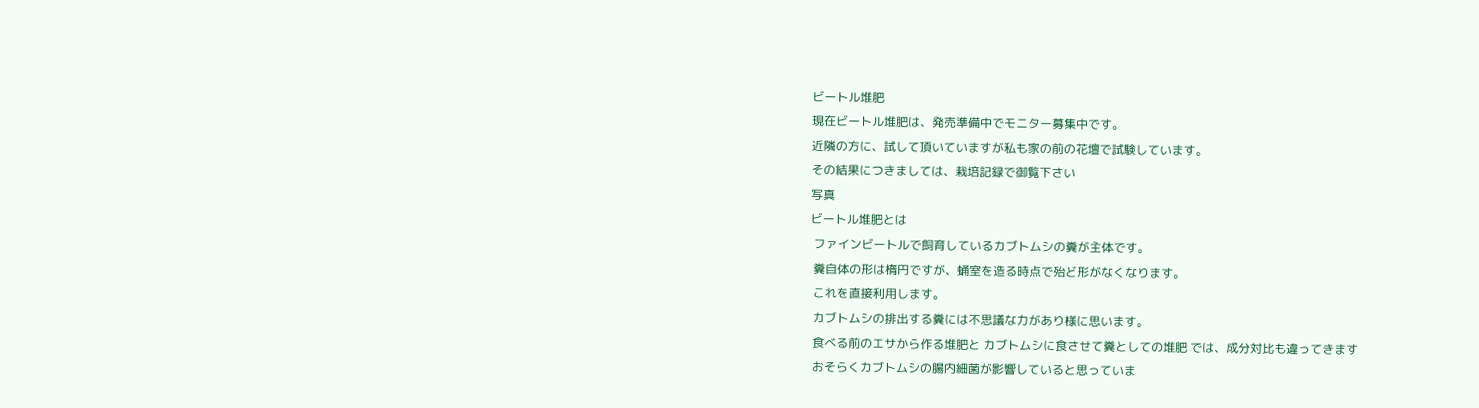ビートル堆肥
現在ビートル堆肥は、発売準備中でモニター募集中です。
近隣の方に、試して頂いていますが私も家の前の花壇で試験しています。
その結果につきましては、栽培記録で御覧下さい
写真
ビートル堆肥とは
 ファインビートルで飼育しているカブトムシの糞が主体です。
 糞自体の形は楕円ですが、蛹室を造る時点で殆ど形がなくなります。
 これを直接利用します。
 カブトムシの排出する糞には不思議な力があり様に思います。
 食べる前のエサから作る堆肥と カブトムシに食させて糞としての堆肥 では、成分対比も違ってきます
 おそらくカブトムシの腸内細菌が影響していると思っていま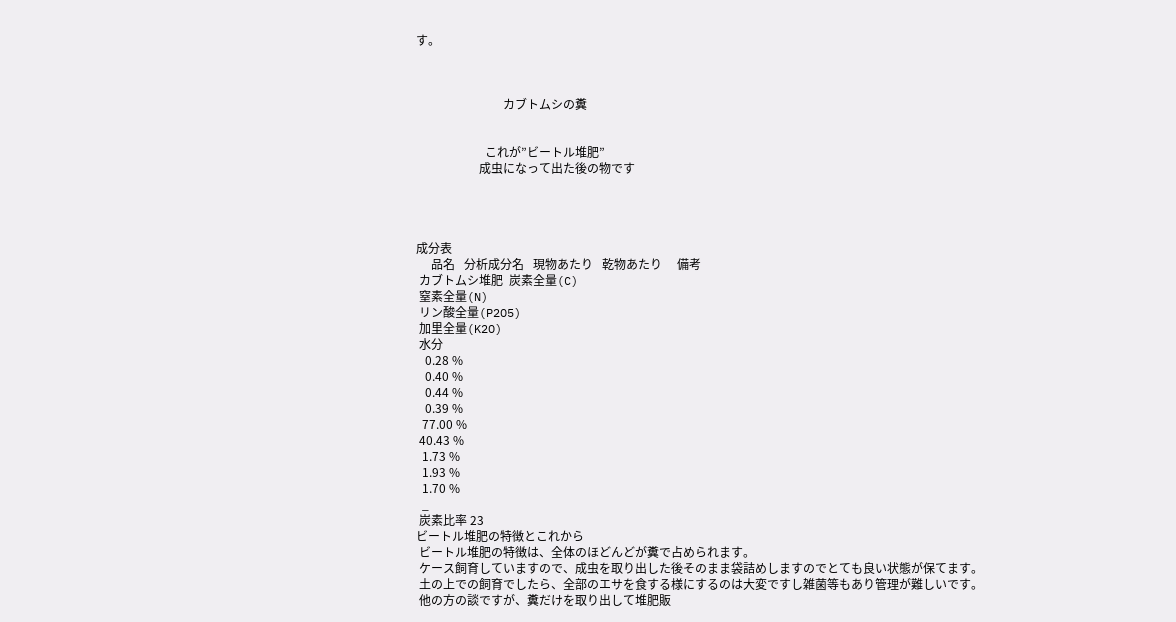す。



                             カブトムシの糞


                       これが”ビートル堆肥”
                     成虫になって出た後の物です




成分表
     品名   分析成分名   現物あたり   乾物あたり     備考
 カブトムシ堆肥  炭素全量(C)
 窒素全量(N)
 リン酸全量(P2O5)
 加里全量(K2O)
 水分
   0.28 %
   0.40 %
   0.44 %
   0.39 %
  77.00 %
 40.43 %
  1.73 %
  1.93 %
  1.70 %
  _
 炭素比率 23
ビートル堆肥の特徴とこれから
 ビートル堆肥の特徴は、全体のほどんどが糞で占められます。
 ケース飼育していますので、成虫を取り出した後そのまま袋詰めしますのでとても良い状態が保てます。
 土の上での飼育でしたら、全部のエサを食する様にするのは大変ですし雑菌等もあり管理が難しいです。
 他の方の談ですが、糞だけを取り出して堆肥販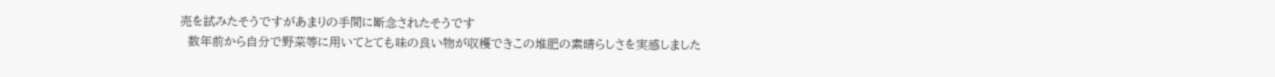売を試みたそうですがあまりの手間に断念されたそうです
  数年前から自分で野菜等に用いてとても味の良い物が収穫できこの堆肥の素晴らしさを実感しました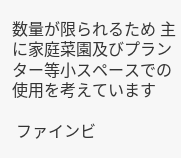数量が限られるため 主に家庭菜園及びプランター等小スペースでの使用を考えています

 ファインビ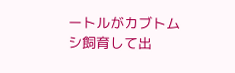ートルがカブトムシ飼育して出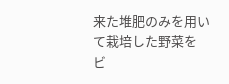来た堆肥のみを用いて栽培した野菜を ビ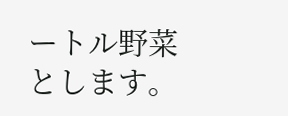ートル野菜 とします。